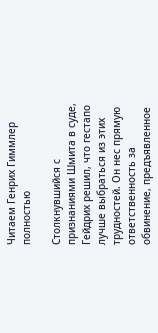Читаем Генрих Гиммлер полностью

Столкнувшийся с признаниями Шмита в суде, Гейдрих решил, что гестапо лучше выбраться из этих трудностей. Он нес прямую ответственность за обвинение, предъявленное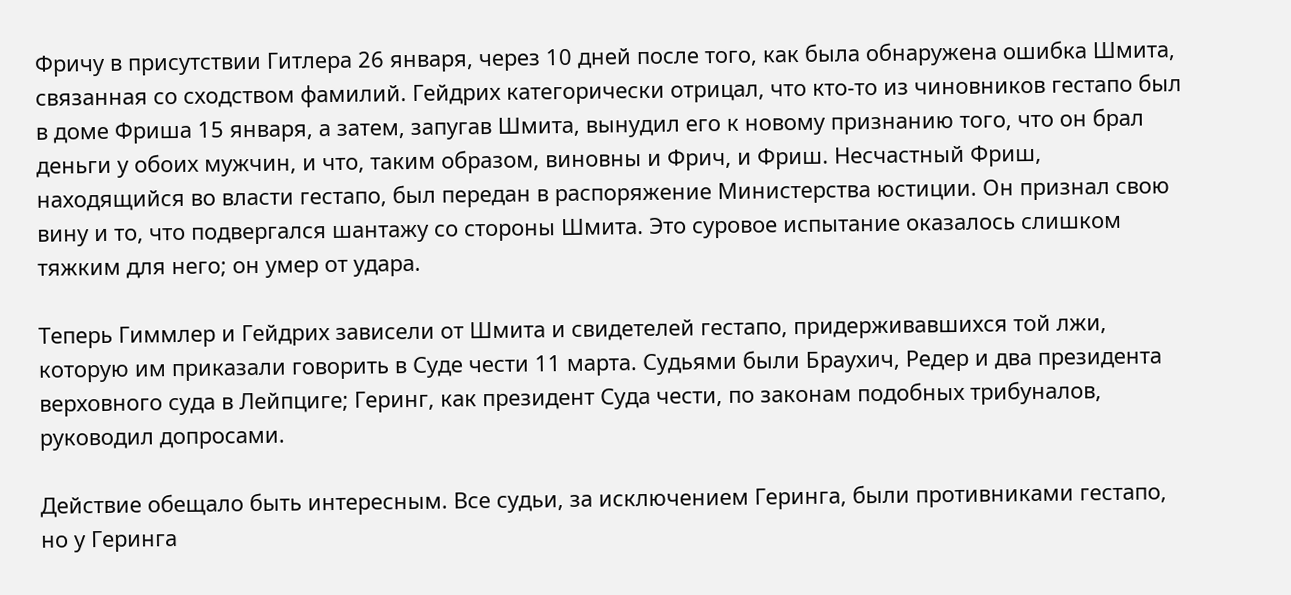Фричу в присутствии Гитлера 26 января, через 10 дней после того, как была обнаружена ошибка Шмита, связанная со сходством фамилий. Гейдрих категорически отрицал, что кто-то из чиновников гестапо был в доме Фриша 15 января, а затем, запугав Шмита, вынудил его к новому признанию того, что он брал деньги у обоих мужчин, и что, таким образом, виновны и Фрич, и Фриш. Несчастный Фриш, находящийся во власти гестапо, был передан в распоряжение Министерства юстиции. Он признал свою вину и то, что подвергался шантажу со стороны Шмита. Это суровое испытание оказалось слишком тяжким для него; он умер от удара.

Теперь Гиммлер и Гейдрих зависели от Шмита и свидетелей гестапо, придерживавшихся той лжи, которую им приказали говорить в Суде чести 11 марта. Судьями были Браухич, Редер и два президента верховного суда в Лейпциге; Геринг, как президент Суда чести, по законам подобных трибуналов, руководил допросами.

Действие обещало быть интересным. Все судьи, за исключением Геринга, были противниками гестапо, но у Геринга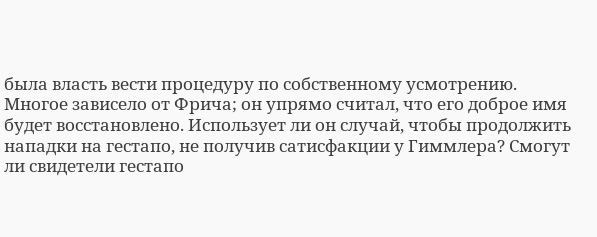была власть вести процедуру по собственному усмотрению. Многое зависело от Фрича; он упрямо считал, что его доброе имя будет восстановлено. Использует ли он случай, чтобы продолжить нападки на гестапо, не получив сатисфакции у Гиммлера? Смогут ли свидетели гестапо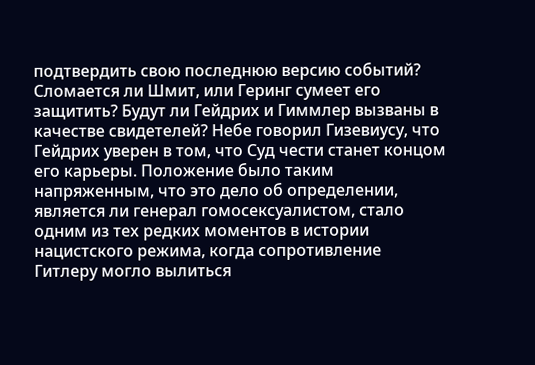подтвердить свою последнюю версию событий? Сломается ли Шмит, или Геринг сумеет его защитить? Будут ли Гейдрих и Гиммлер вызваны в качестве свидетелей? Небе говорил Гизевиусу, что Гейдрих уверен в том, что Суд чести станет концом его карьеры. Положение было таким напряженным, что это дело об определении, является ли генерал гомосексуалистом, стало одним из тех редких моментов в истории нацистского режима, когда сопротивление Гитлеру могло вылиться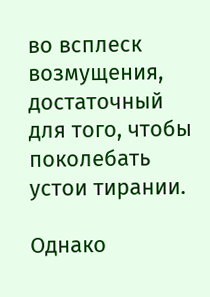во всплеск возмущения, достаточный для того, чтобы поколебать устои тирании.

Однако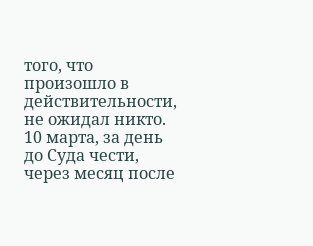того, что произошло в действительности, не ожидал никто. 10 марта, за день до Суда чести, через месяц после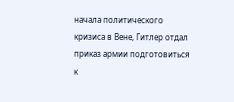начала политического кризиса в Вене, Гитлер отдал приказ армии подготовиться к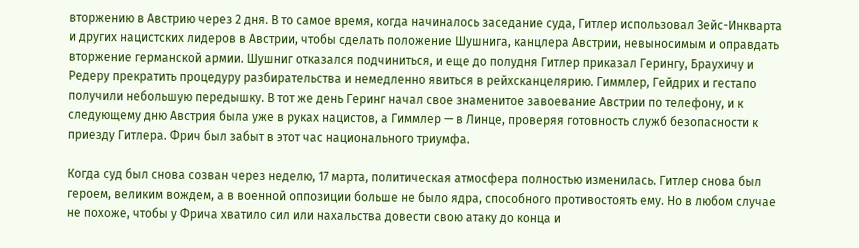вторжению в Австрию через 2 дня. В то самое время, когда начиналось заседание суда, Гитлер использовал Зейс-Инкварта и других нацистских лидеров в Австрии, чтобы сделать положение Шушнига, канцлера Австрии, невыносимым и оправдать вторжение германской армии. Шушниг отказался подчиниться, и еще до полудня Гитлер приказал Герингу, Браухичу и Редеру прекратить процедуру разбирательства и немедленно явиться в рейхсканцелярию. Гиммлер, Гейдрих и гестапо получили небольшую передышку. В тот же день Геринг начал свое знаменитое завоевание Австрии по телефону, и к следующему дню Австрия была уже в руках нацистов, а Гиммлер — в Линце, проверяя готовность служб безопасности к приезду Гитлера. Фрич был забыт в этот час национального триумфа.

Когда суд был снова созван через неделю, 17 марта, политическая атмосфера полностью изменилась. Гитлер снова был героем, великим вождем, а в военной оппозиции больше не было ядра, способного противостоять ему. Но в любом случае не похоже, чтобы у Фрича хватило сил или нахальства довести свою атаку до конца и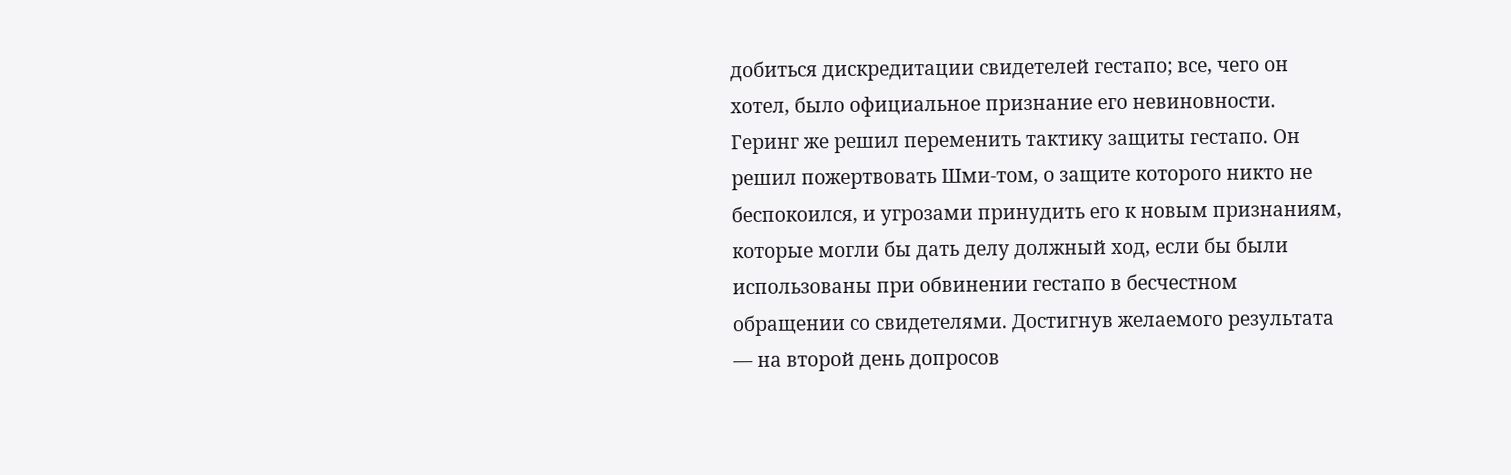добиться дискредитации свидетелей гестапо; все, чего он хотел, было официальное признание его невиновности. Геринг же решил переменить тактику защиты гестапо. Он решил пожертвовать Шми-том, о защите которого никто не беспокоился, и угрозами принудить его к новым признаниям, которые могли бы дать делу должный ход, если бы были использованы при обвинении гестапо в бесчестном обращении со свидетелями. Достигнув желаемого результата — на второй день допросов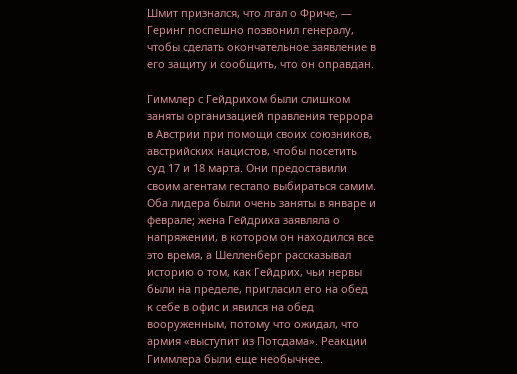Шмит признался, что лгал о Фриче, — Геринг поспешно позвонил генералу, чтобы сделать окончательное заявление в его защиту и сообщить, что он оправдан.

Гиммлер с Гейдрихом были слишком заняты организацией правления террора в Австрии при помощи своих союзников, австрийских нацистов, чтобы посетить суд 17 и 18 марта. Они предоставили своим агентам гестапо выбираться самим. Оба лидера были очень заняты в январе и феврале; жена Гейдриха заявляла о напряжении, в котором он находился все это время, а Шелленберг рассказывал историю о том, как Гейдрих, чьи нервы были на пределе, пригласил его на обед к себе в офис и явился на обед вооруженным, потому что ожидал, что армия «выступит из Потсдама». Реакции Гиммлера были еще необычнее.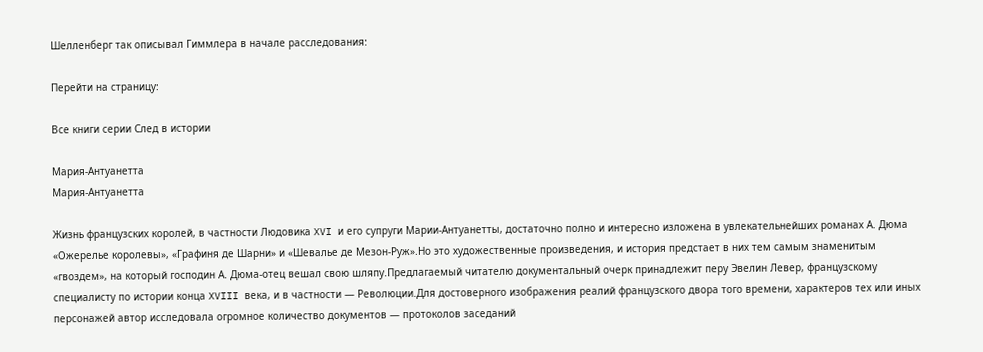Шелленберг так описывал Гиммлера в начале расследования:

Перейти на страницу:

Все книги серии След в истории

Мария-Антуанетта
Мария-Антуанетта

Жизнь французских королей, в частности Людовика XVI и его супруги Марии-Антуанетты, достаточно полно и интересно изложена в увлекательнейших романах А. Дюма «Ожерелье королевы», «Графиня де Шарни» и «Шевалье де Мезон-Руж».Но это художественные произведения, и история предстает в них тем самым знаменитым «гвоздем», на который господин А. Дюма-отец вешал свою шляпу.Предлагаемый читателю документальный очерк принадлежит перу Эвелин Левер, французскому специалисту по истории конца XVIII века, и в частности — Революции.Для достоверного изображения реалий французского двора того времени, характеров тех или иных персонажей автор исследовала огромное количество документов — протоколов заседаний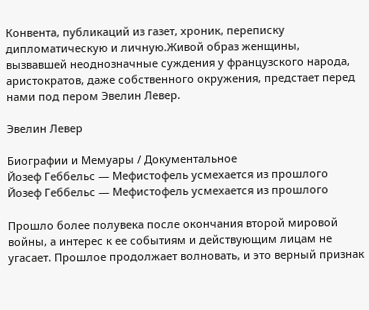Конвента, публикаций из газет, хроник, переписку дипломатическую и личную.Живой образ женщины, вызвавшей неоднозначные суждения у французского народа, аристократов, даже собственного окружения, предстает перед нами под пером Эвелин Левер.

Эвелин Левер

Биографии и Мемуары / Документальное
Йозеф Геббельс — Мефистофель усмехается из прошлого
Йозеф Геббельс — Мефистофель усмехается из прошлого

Прошло более полувека после окончания второй мировой войны, а интерес к ее событиям и действующим лицам не угасает. Прошлое продолжает волновать, и это верный признак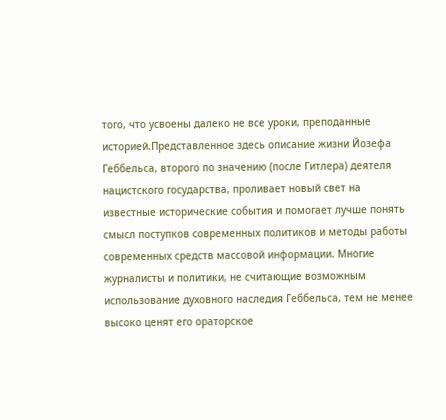того, что усвоены далеко не все уроки, преподанные историей.Представленное здесь описание жизни Йозефа Геббельса, второго по значению (после Гитлера) деятеля нацистского государства, проливает новый свет на известные исторические события и помогает лучше понять смысл поступков современных политиков и методы работы современных средств массовой информации. Многие журналисты и политики, не считающие возможным использование духовного наследия Геббельса, тем не менее высоко ценят его ораторское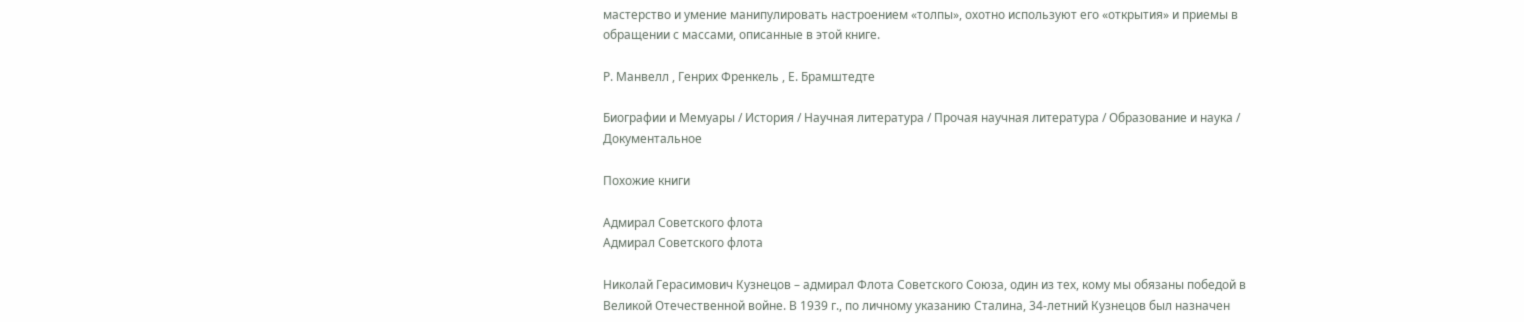мастерство и умение манипулировать настроением «толпы», охотно используют его «открытия» и приемы в обращении с массами, описанные в этой книге.

Р. Манвелл , Генрих Френкель , Е. Брамштедте

Биографии и Мемуары / История / Научная литература / Прочая научная литература / Образование и наука / Документальное

Похожие книги

Адмирал Советского флота
Адмирал Советского флота

Николай Герасимович Кузнецов – адмирал Флота Советского Союза, один из тех, кому мы обязаны победой в Великой Отечественной войне. В 1939 г., по личному указанию Сталина, 34-летний Кузнецов был назначен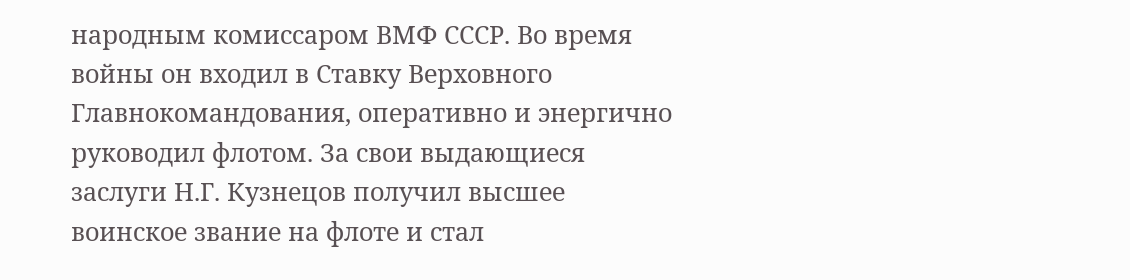народным комиссаром ВМФ СССР. Во время войны он входил в Ставку Верховного Главнокомандования, оперативно и энергично руководил флотом. За свои выдающиеся заслуги Н.Г. Кузнецов получил высшее воинское звание на флоте и стал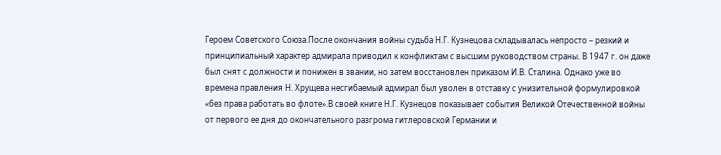Героем Советского Союза.После окончания войны судьба Н.Г. Кузнецова складывалась непросто – резкий и принципиальный характер адмирала приводил к конфликтам с высшим руководством страны. В 1947 г. он даже был снят с должности и понижен в звании, но затем восстановлен приказом И.В. Сталина. Однако уже во времена правления Н. Хрущева несгибаемый адмирал был уволен в отставку с унизительной формулировкой «без права работать во флоте».В своей книге Н.Г. Кузнецов показывает события Великой Отечественной войны от первого ее дня до окончательного разгрома гитлеровской Германии и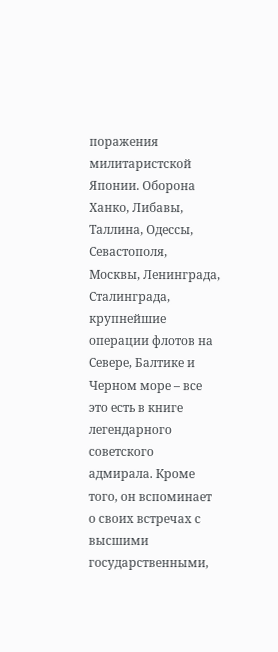поражения милитаристской Японии. Оборона Ханко, Либавы, Таллина, Одессы, Севастополя, Москвы, Ленинграда, Сталинграда, крупнейшие операции флотов на Севере, Балтике и Черном море – все это есть в книге легендарного советского адмирала. Кроме того, он вспоминает о своих встречах с высшими государственными,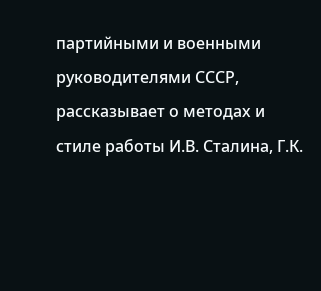партийными и военными руководителями СССР, рассказывает о методах и стиле работы И.В. Сталина, Г.К.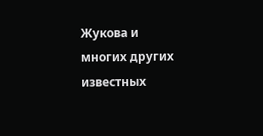Жукова и многих других известных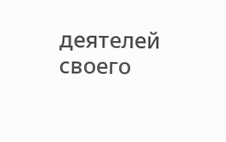деятелей своего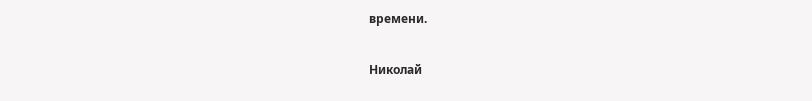времени.

Николай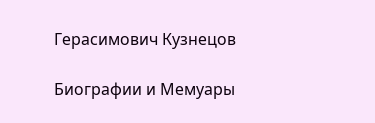Герасимович Кузнецов

Биографии и Мемуары